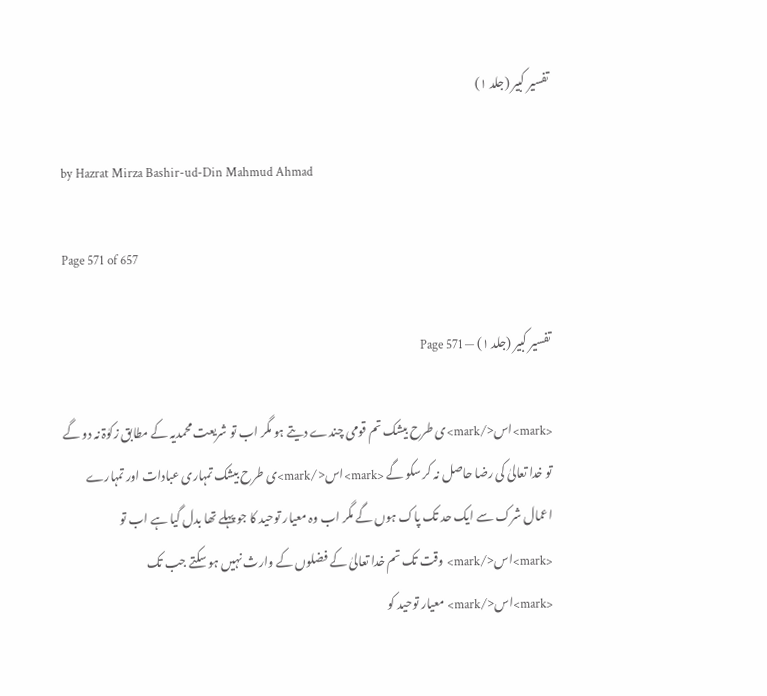تفسیر کبیر (جلد ۱)

by Hazrat Mirza Bashir-ud-Din Mahmud Ahmad

Page 571 of 657

تفسیر کبیر (جلد ۱) — Page 571

<mark>اس</mark>ی طرح بیشک تم قومی چندے دیتے ہو مگر اب تو شریعت محمدیہ کے مطابق زکوٰۃ نہ دو گے تو خدا تعالیٰ کی رضا حاصل نہ کر سکو گے <mark>اس</mark>ی طرح بیشک تمہاری عبادات اور تمہارے اعمال شرک سے ایک حد تک پاک ہوں گے مگر اب وہ معیار توحید کا جو پہلے تھا بدل گیا ہے اب تو <mark>اس</mark> وقت تک تم خدا تعالیٰ کے فضلوں کے وارث نہیں ہو سکتے جب تک <mark>اس</mark> معیار توحید کو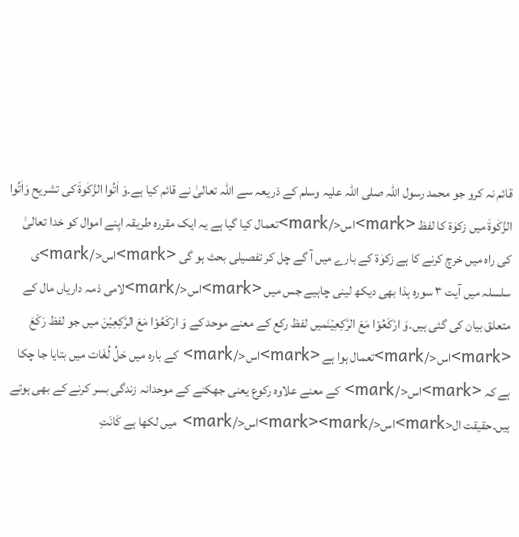قائم نہ کرو جو محمد رسول اللہ صلی اللہ علیہ وسلم کے ذریعہ سے اللہ تعالیٰ نے قائم کیا ہے۔وَ اٰتُوا الزَّكٰوةَ کی تشریح وَاٰتُوا الزَّکٰوۃَ میں زکوٰۃ کا لفظ <mark>اس</mark>تعمال کیا گیا ہے یہ ایک مقررہ طریقہ اپنے اموال کو خدا تعالیٰ کی راہ میں خرچ کرنے کا ہے زکوٰۃ کے بارے میں آ گے چل کر تفصیلی بحث ہو گی <mark>اس</mark>ی سلسلہ میں آیت ۳ سورہ ہذا بھی دیکھ لینی چاہیے جس میں <mark>اس</mark>لامی ذمہ داریاں مال کے متعلق بیان کی گئی ہیں۔وَ ارْكَعُوْا مَعَ الرّٰكِعِيْنَمیں لفظ رکع کے معنے موحد کے وَ ارْكَعُوْا مَعَ الرّٰكِعِيْنَ میں جو لفظ رَکَعَ <mark>اس</mark>تعمال ہوا ہے <mark>اس</mark> کے بارہ میں حَلِّ لُغَات میں بتایا جا چکا ہے کہ <mark>اس</mark> کے معنے علاوہ رکوع یعنی جھکنے کے موحدانہ زندگی بسر کرنے کے بھی ہوتے ہیں۔حقیقت ال<mark>اس</mark><mark>اس</mark> میں لکھا ہے کَانَتِ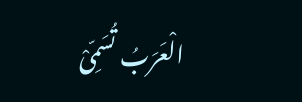الْعَرَبُ تُسَمِّیْ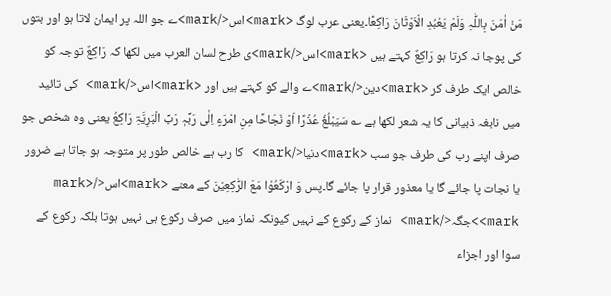مَنْ اٰمَنَ بِاللّٰہِ وَلَمْ یَعْبُدِ الْاَوْثَانَ رَاکِعًا۔یعنی عرب لوگ <mark>اس</mark>ے جو اللہ پر ایمان لاتا ہو اور بتوں کی پوجا نہ کرتا ہو رَاکِعٌ کہتے ہیں <mark>اس</mark>ی طرح لسان العرب میں لکھا کہ رَاکِعٌ توجہ کو خالص ایک طرف کر <mark>دین</mark>ے والے کو کہتے ہیں اور <mark>اس</mark> کی تائید میں نابغہ ذبیانی کا یہ شعر لکھا ہے ؎ سَیَبْلُغُ عُذْرًا اَوْ نَجَاحًا مِنِ امْرَءٍ اِلٰی رَبِّہٖ رَبِّ الْبَرِیَّۃِ رَاکِعُ یعنی وہ شخص جو صرف اپنے رب کی طرف جو سب <mark>دنیا</mark> کا رب ہے خالص طور پر متوجہ ہو جاتا ہے ضرور یا نجات پا جائے گا یا معذور قرار پا جائے گا۔پس وَ ارْكَعُوْا مَعَ الرّٰكِعِيْنَ کے معنے <mark>اس</mark> <mark>جگہ</mark> نماز کے رکوع کے نہیں کیونکہ نماز میں صرف رکوع ہی نہیں ہوتا بلکہ رکوع کے سوا اور اجزاء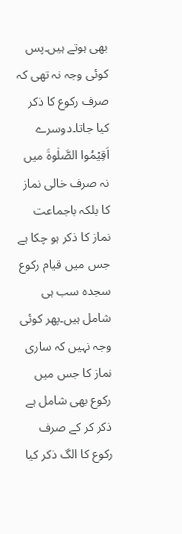بھی ہوتے ہیں۔پس کوئی وجہ نہ تھی کہ صرف رکوع کا ذکر کیا جاتا۔دوسرے اَقِیْمُوا الصَّلٰوۃَ میں نہ صرف خالی نماز کا بلکہ باجماعت نماز کا ذکر ہو چکا ہے جس میں قیام رکوع سجدہ سب ہی شامل ہیں۔پھر کوئی وجہ نہیں کہ ساری نماز کا جس میں رکوع بھی شامل ہے ذکر کر کے صرف رکوع کا الگ ذکر کیا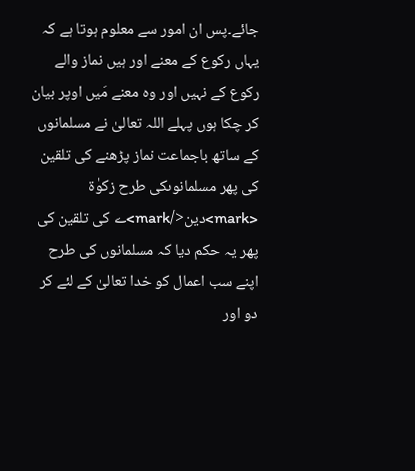جائے۔پس ان امور سے معلوم ہوتا ہے کہ یہاں رکوع کے معنے اور ہیں نماز والے رکوع کے نہیں اور وہ معنے مَیں اوپر بیان کر چکا ہوں پہلے اللہ تعالیٰ نے مسلمانوں کے ساتھ باجماعت نماز پڑھنے کی تلقین کی پھر مسلمانوںکی طرح زکوٰۃ <mark>دین</mark>ے کی تلقین کی پھر یہ حکم دیا کہ مسلمانوں کی طرح اپنے سب اعمال کو خدا تعالیٰ کے لئے کر دو اور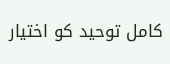کامل توحید کو اختیار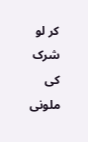کر لو شرک کی ملونی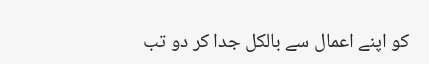کو اپنے اعمال سے بالکل جدا کر دو تب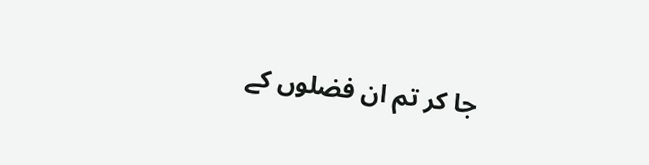جا کر تم ان فضلوں کے